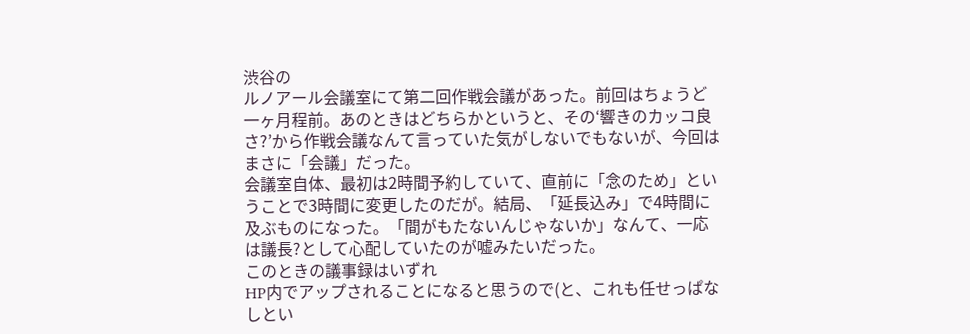渋谷の
ルノアール会議室にて第二回作戦会議があった。前回はちょうど一ヶ月程前。あのときはどちらかというと、その‘響きのカッコ良さ?’から作戦会議なんて言っていた気がしないでもないが、今回はまさに「会議」だった。
会議室自体、最初は2時間予約していて、直前に「念のため」ということで3時間に変更したのだが。結局、「延長込み」で4時間に及ぶものになった。「間がもたないんじゃないか」なんて、一応は議長?として心配していたのが嘘みたいだった。
このときの議事録はいずれ
HP内でアップされることになると思うので(と、これも任せっぱなしとい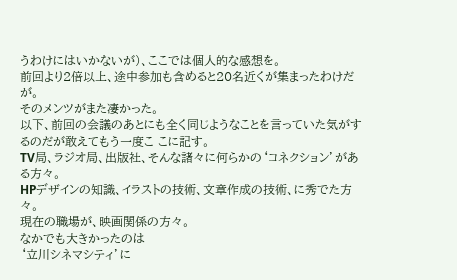うわけにはいかないが)、ここでは個人的な感想を。
前回より2倍以上、途中参加も含めると20名近くが集まったわけだが。
そのメンツがまた凄かった。
以下、前回の会議のあとにも全く同じようなことを言っていた気がするのだが敢えてもう一度こ こに記す。
TV局、ラジオ局、出版社、そんな諸々に何らかの‘コネクション’がある方々。
HPデザインの知識、イラストの技術、文章作成の技術、に秀でた方々。
現在の職場が、映画関係の方々。
なかでも大きかったのは
‘立川シネマシティ’に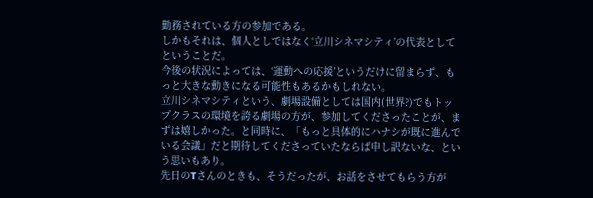勤務されている方の参加である。
しかもそれは、個人としではなく‘立川シネマシティ’の代表としてということだ。
今後の状況によっては、‘運動への応援’というだけに留まらず、もっと大きな動きになる可能性もあるかもしれない。
立川シネマシティという、劇場設備としては国内(世界?)でもトップクラスの環境を誇る劇場の方が、参加してくださったことが、まずは嬉しかった。と同時に、「もっと具体的にハナシが既に進んでいる会議」だと期待してくださっていたならば申し訳ないな、という思いもあり。
先日のTさんのときも、そうだったが、お話をさせてもらう方が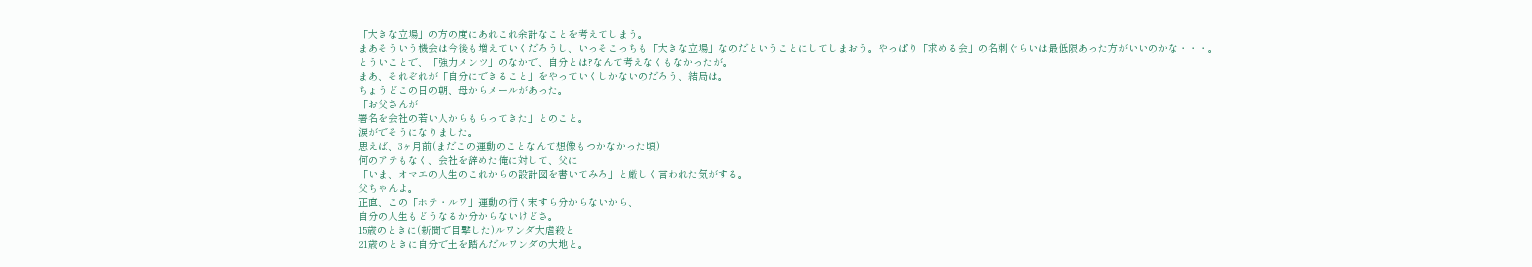「大きな立場」の方の度にあれこれ余計なことを考えてしまう。
まあそういう機会は今後も増えていくだろうし、いっそこっちも「大きな立場」なのだということにしてしまおう。やっぱり「求める会」の名刺ぐらいは最低限あった方がいいのかな・・・。
とういことで、「強力メンツ」のなかで、自分とは?なんて考えなくもなかったが。
まあ、それぞれが「自分にできること」をやっていくしかないのだろう、結局は。
ちょうどこの日の朝、母からメールがあった。
「お父さんが
署名を会社の若い人からもらってきた」とのこと。
涙がでそうになりました。
思えば、3ヶ月前(まだこの運動のことなんて想像もつかなかった頃)
何のアテもなく、会社を辞めた俺に対して、父に
「いま、オマエの人生のこれからの設計図を書いてみろ」と厳しく言われた気がする。
父ちゃんよ。
正直、この「ホテ・ルワ」運動の行く末すら分からないから、
自分の人生もどうなるか分からないけどさ。
15歳のときに(新聞で目撃した)ルワンダ大虐殺と
21歳のときに自分で土を踏んだルワンダの大地と。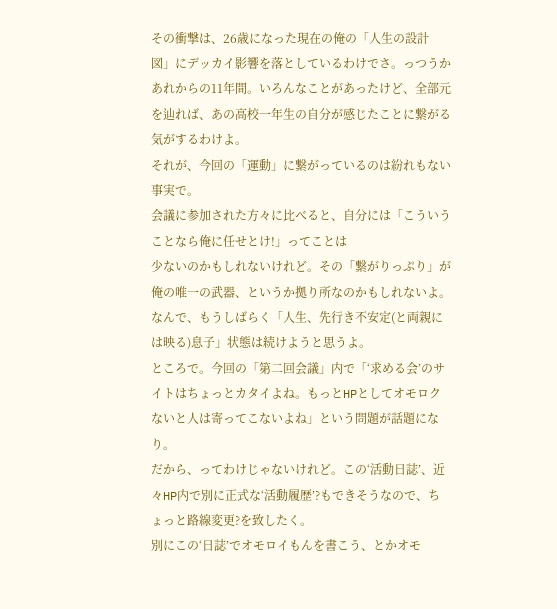その衝撃は、26歳になった現在の俺の「人生の設計図」にデッカイ影響を落としているわけでさ。っつうかあれからの11年間。いろんなことがあったけど、全部元を辿れば、あの高校一年生の自分が感じたことに繋がる気がするわけよ。
それが、今回の「運動」に繋がっているのは紛れもない事実で。
会議に参加された方々に比べると、自分には「こういうことなら俺に任せとけ!」ってことは
少ないのかもしれないけれど。その「繋がりっぷり」が俺の唯一の武器、というか拠り所なのかもしれないよ。なんで、もうしばらく「人生、先行き不安定(と両親には映る)息子」状態は続けようと思うよ。
ところで。今回の「第二回会議」内で「‘求める会’のサイトはちょっとカタイよね。もっとHPとしてオモロクないと人は寄ってこないよね」という問題が話題になり。
だから、ってわけじゃないけれど。この‘活動日誌’、近々HP内で別に正式な‘活動履歴’?もできそうなので、ちょっと路線変更?を致したく。
別にこの‘日誌’でオモロイもんを書こう、とかオモ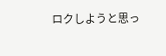ロクしようと思っ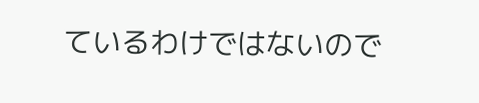ているわけではないので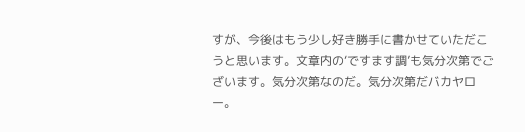すが、今後はもう少し好き勝手に書かせていただこうと思います。文章内の‘ですます調’も気分次第でございます。気分次第なのだ。気分次第だバカヤロー。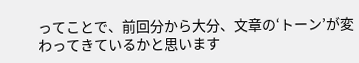ってことで、前回分から大分、文章の‘トーン’が変わってきているかと思います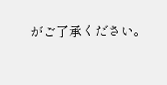がご了承ください。